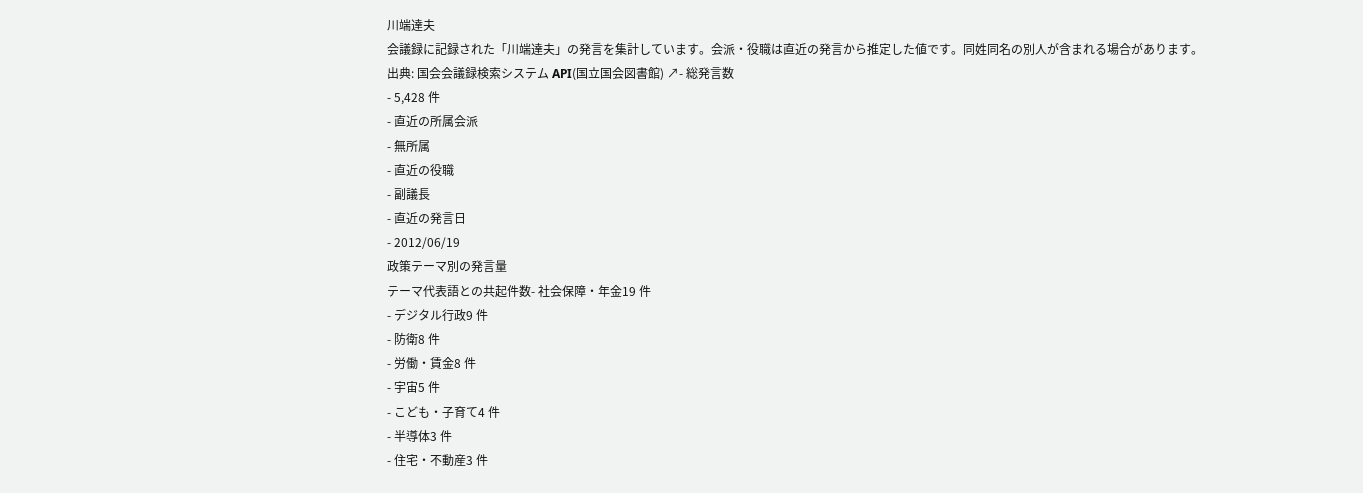川端達夫
会議録に記録された「川端達夫」の発言を集計しています。会派・役職は直近の発言から推定した値です。同姓同名の別人が含まれる場合があります。
出典: 国会会議録検索システム API(国立国会図書館) ↗- 総発言数
- 5,428 件
- 直近の所属会派
- 無所属
- 直近の役職
- 副議長
- 直近の発言日
- 2012/06/19
政策テーマ別の発言量
テーマ代表語との共起件数- 社会保障・年金19 件
- デジタル行政9 件
- 防衛8 件
- 労働・賃金8 件
- 宇宙5 件
- こども・子育て4 件
- 半導体3 件
- 住宅・不動産3 件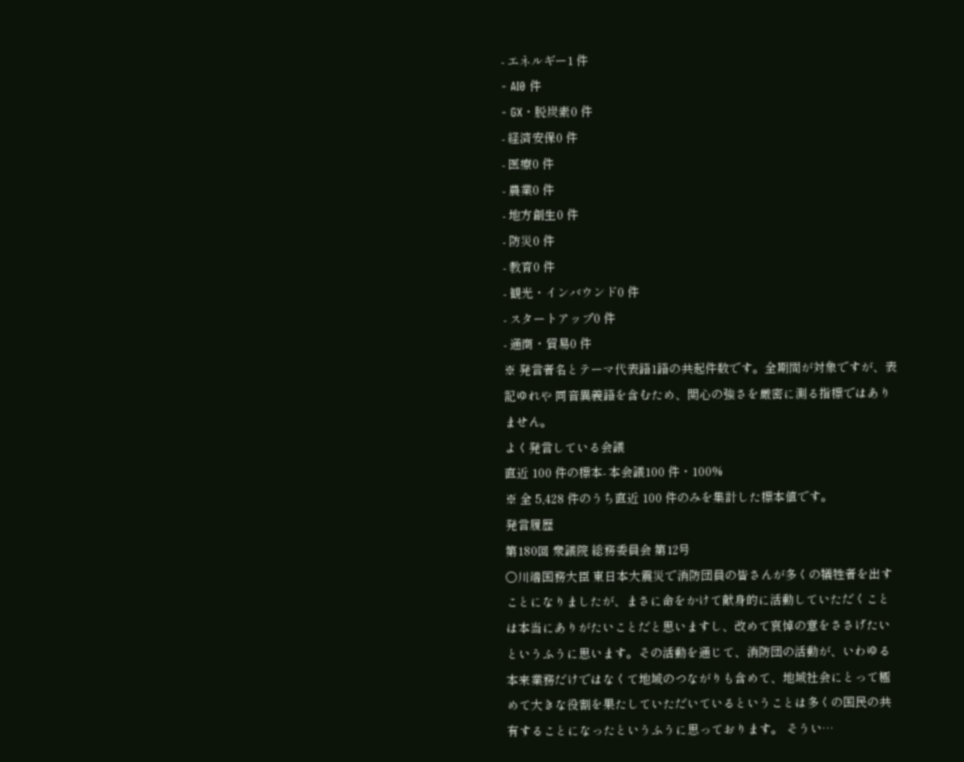- エネルギー1 件
- AI0 件
- GX・脱炭素0 件
- 経済安保0 件
- 医療0 件
- 農業0 件
- 地方創生0 件
- 防災0 件
- 教育0 件
- 観光・インバウンド0 件
- スタートアップ0 件
- 通商・貿易0 件
※ 発言者名とテーマ代表語1語の共起件数です。全期間が対象ですが、表記ゆれや 同音異義語を含むため、関心の強さを厳密に測る指標ではありません。
よく発言している会議
直近 100 件の標本- 本会議100 件・100%
※ 全 5,428 件のうち直近 100 件のみを集計した標本値です。
発言履歴
第180回 衆議院 総務委員会 第12号
○川端国務大臣 東日本大震災で消防団員の皆さんが多くの犠牲者を出すことになりましたが、まさに命をかけて献身的に活動していただくことは本当にありがたいことだと思いますし、改めて哀悼の意をささげたいというふうに思います。その活動を通じて、消防団の活動が、いわゆる本来業務だけではなくて地域のつながりも含めて、地域社会にとって極めて大きな役割を果たしていただいているということは多くの国民の共有することになったというふうに思っております。 そうい…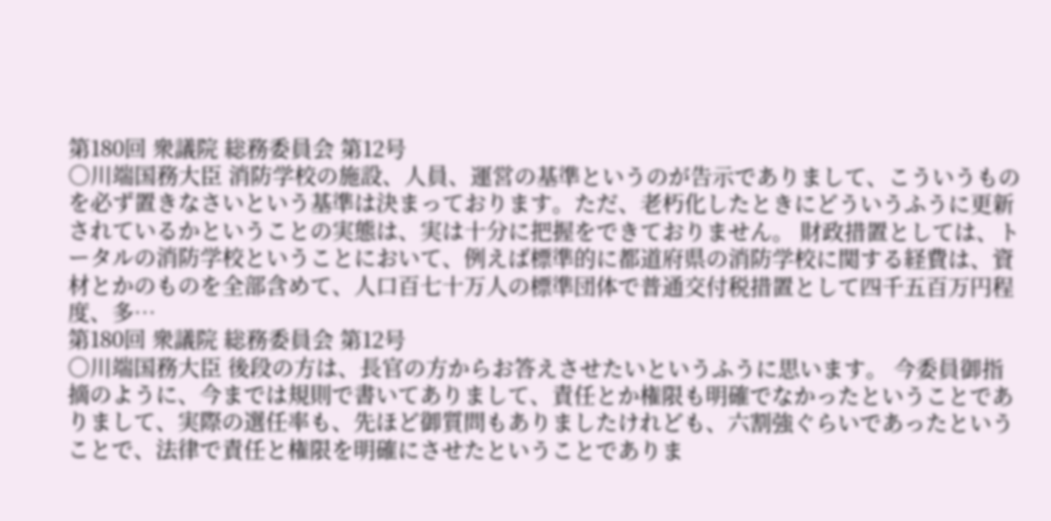第180回 衆議院 総務委員会 第12号
○川端国務大臣 消防学校の施設、人員、運営の基準というのが告示でありまして、こういうものを必ず置きなさいという基準は決まっております。ただ、老朽化したときにどういうふうに更新されているかということの実態は、実は十分に把握をできておりません。 財政措置としては、トータルの消防学校ということにおいて、例えば標準的に都道府県の消防学校に関する経費は、資材とかのものを全部含めて、人口百七十万人の標準団体で普通交付税措置として四千五百万円程度、多…
第180回 衆議院 総務委員会 第12号
○川端国務大臣 後段の方は、長官の方からお答えさせたいというふうに思います。 今委員御指摘のように、今までは規則で書いてありまして、責任とか権限も明確でなかったということでありまして、実際の選任率も、先ほど御質問もありましたけれども、六割強ぐらいであったということで、法律で責任と権限を明確にさせたということでありま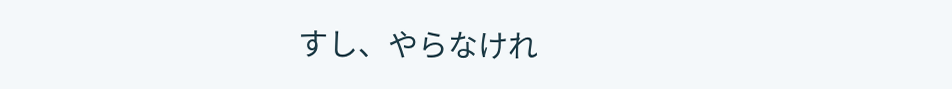すし、やらなけれ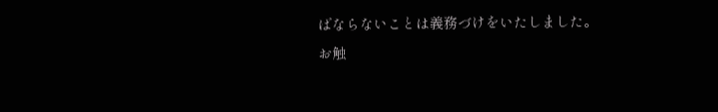ばならないことは義務づけをいたしました。 お触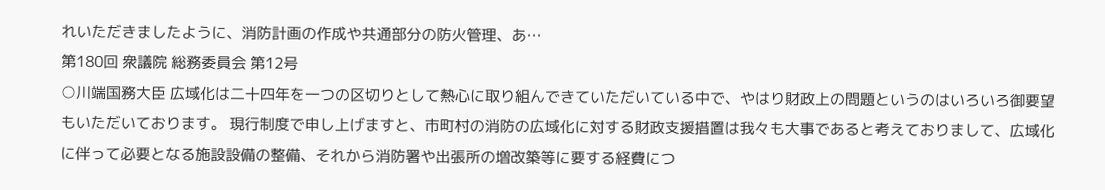れいただきましたように、消防計画の作成や共通部分の防火管理、あ…
第180回 衆議院 総務委員会 第12号
○川端国務大臣 広域化は二十四年を一つの区切りとして熱心に取り組んできていただいている中で、やはり財政上の問題というのはいろいろ御要望もいただいております。 現行制度で申し上げますと、市町村の消防の広域化に対する財政支援措置は我々も大事であると考えておりまして、広域化に伴って必要となる施設設備の整備、それから消防署や出張所の増改築等に要する経費につ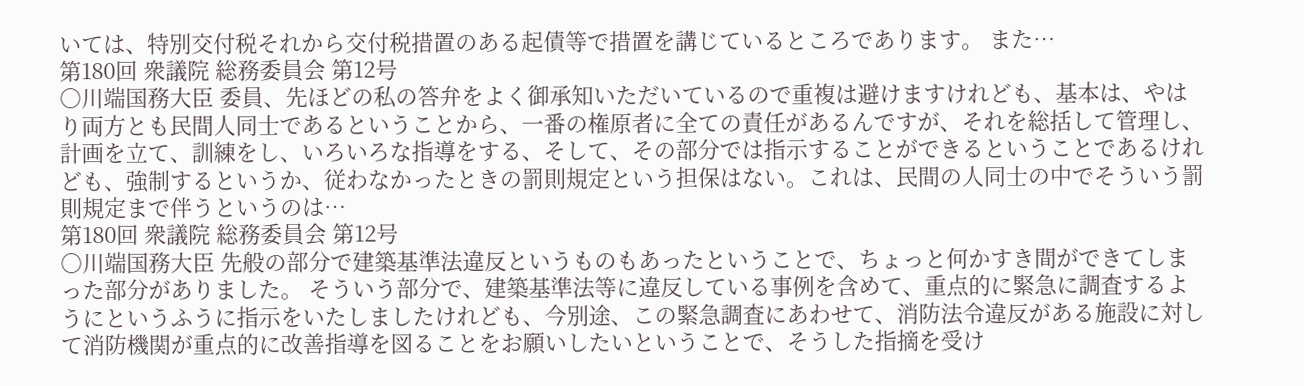いては、特別交付税それから交付税措置のある起債等で措置を講じているところであります。 また…
第180回 衆議院 総務委員会 第12号
○川端国務大臣 委員、先ほどの私の答弁をよく御承知いただいているので重複は避けますけれども、基本は、やはり両方とも民間人同士であるということから、一番の権原者に全ての責任があるんですが、それを総括して管理し、計画を立て、訓練をし、いろいろな指導をする、そして、その部分では指示することができるということであるけれども、強制するというか、従わなかったときの罰則規定という担保はない。これは、民間の人同士の中でそういう罰則規定まで伴うというのは…
第180回 衆議院 総務委員会 第12号
○川端国務大臣 先般の部分で建築基準法違反というものもあったということで、ちょっと何かすき間ができてしまった部分がありました。 そういう部分で、建築基準法等に違反している事例を含めて、重点的に緊急に調査するようにというふうに指示をいたしましたけれども、今別途、この緊急調査にあわせて、消防法令違反がある施設に対して消防機関が重点的に改善指導を図ることをお願いしたいということで、そうした指摘を受け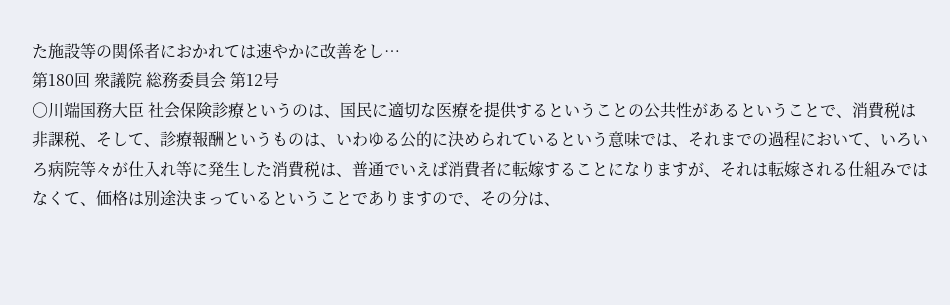た施設等の関係者におかれては速やかに改善をし…
第180回 衆議院 総務委員会 第12号
○川端国務大臣 社会保険診療というのは、国民に適切な医療を提供するということの公共性があるということで、消費税は非課税、そして、診療報酬というものは、いわゆる公的に決められているという意味では、それまでの過程において、いろいろ病院等々が仕入れ等に発生した消費税は、普通でいえば消費者に転嫁することになりますが、それは転嫁される仕組みではなくて、価格は別途決まっているということでありますので、その分は、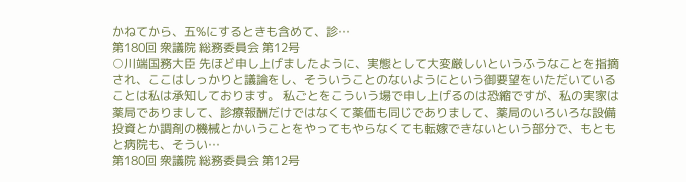かねてから、五%にするときも含めて、診…
第180回 衆議院 総務委員会 第12号
○川端国務大臣 先ほど申し上げましたように、実態として大変厳しいというふうなことを指摘され、ここはしっかりと議論をし、そういうことのないようにという御要望をいただいていることは私は承知しております。 私ごとをこういう場で申し上げるのは恐縮ですが、私の実家は薬局でありまして、診療報酬だけではなくて薬価も同じでありまして、薬局のいろいろな設備投資とか調剤の機械とかいうことをやってもやらなくても転嫁できないという部分で、もともと病院も、そうい…
第180回 衆議院 総務委員会 第12号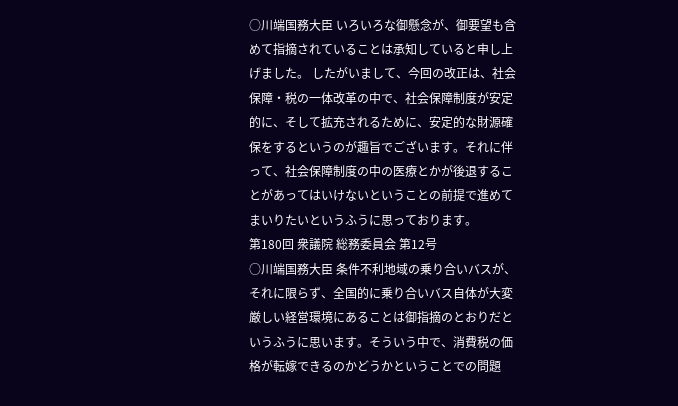○川端国務大臣 いろいろな御懸念が、御要望も含めて指摘されていることは承知していると申し上げました。 したがいまして、今回の改正は、社会保障・税の一体改革の中で、社会保障制度が安定的に、そして拡充されるために、安定的な財源確保をするというのが趣旨でございます。それに伴って、社会保障制度の中の医療とかが後退することがあってはいけないということの前提で進めてまいりたいというふうに思っております。
第180回 衆議院 総務委員会 第12号
○川端国務大臣 条件不利地域の乗り合いバスが、それに限らず、全国的に乗り合いバス自体が大変厳しい経営環境にあることは御指摘のとおりだというふうに思います。そういう中で、消費税の価格が転嫁できるのかどうかということでの問題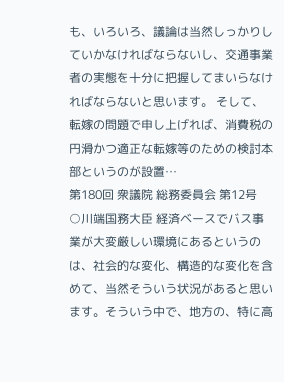も、いろいろ、議論は当然しっかりしていかなければならないし、交通事業者の実態を十分に把握してまいらなければならないと思います。 そして、転嫁の問題で申し上げれば、消費税の円滑かつ適正な転嫁等のための検討本部というのが設置…
第180回 衆議院 総務委員会 第12号
○川端国務大臣 経済ベースでバス事業が大変厳しい環境にあるというのは、社会的な変化、構造的な変化を含めて、当然そういう状況があると思います。そういう中で、地方の、特に高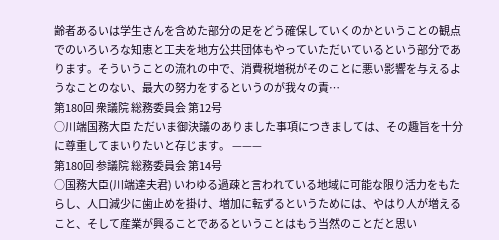齢者あるいは学生さんを含めた部分の足をどう確保していくのかということの観点でのいろいろな知恵と工夫を地方公共団体もやっていただいているという部分であります。そういうことの流れの中で、消費税増税がそのことに悪い影響を与えるようなことのない、最大の努力をするというのが我々の責…
第180回 衆議院 総務委員会 第12号
○川端国務大臣 ただいま御決議のありました事項につきましては、その趣旨を十分に尊重してまいりたいと存じます。 ———
第180回 参議院 総務委員会 第14号
○国務大臣(川端達夫君) いわゆる過疎と言われている地域に可能な限り活力をもたらし、人口減少に歯止めを掛け、増加に転ずるというためには、やはり人が増えること、そして産業が興ることであるということはもう当然のことだと思い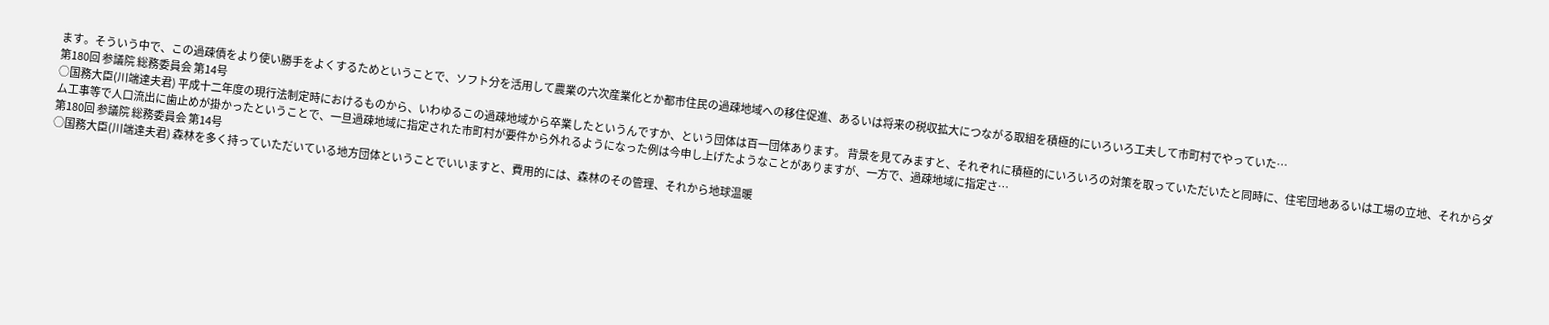ます。そういう中で、この過疎債をより使い勝手をよくするためということで、ソフト分を活用して農業の六次産業化とか都市住民の過疎地域への移住促進、あるいは将来の税収拡大につながる取組を積極的にいろいろ工夫して市町村でやっていた…
第180回 参議院 総務委員会 第14号
○国務大臣(川端達夫君) 平成十二年度の現行法制定時におけるものから、いわゆるこの過疎地域から卒業したというんですか、という団体は百一団体あります。 背景を見てみますと、それぞれに積極的にいろいろの対策を取っていただいたと同時に、住宅団地あるいは工場の立地、それからダム工事等で人口流出に歯止めが掛かったということで、一旦過疎地域に指定された市町村が要件から外れるようになった例は今申し上げたようなことがありますが、一方で、過疎地域に指定さ…
第180回 参議院 総務委員会 第14号
○国務大臣(川端達夫君) 森林を多く持っていただいている地方団体ということでいいますと、費用的には、森林のその管理、それから地球温暖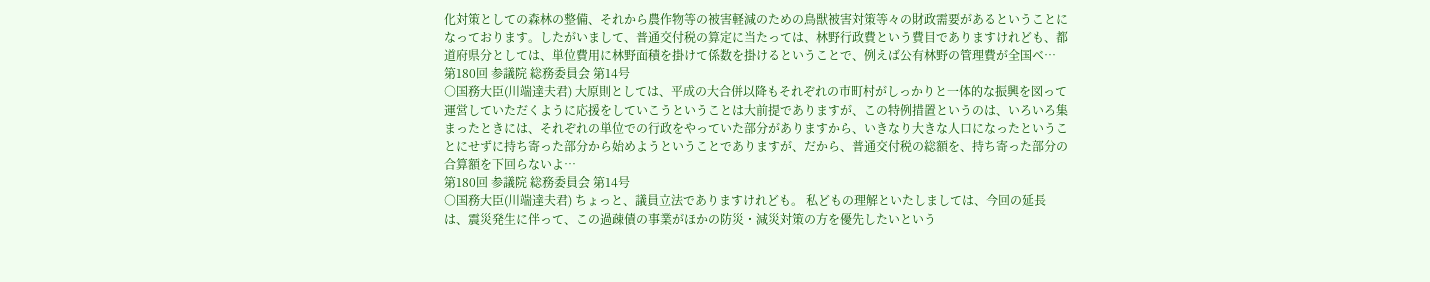化対策としての森林の整備、それから農作物等の被害軽減のための鳥獣被害対策等々の財政需要があるということになっております。したがいまして、普通交付税の算定に当たっては、林野行政費という費目でありますけれども、都道府県分としては、単位費用に林野面積を掛けて係数を掛けるということで、例えば公有林野の管理費が全国ベ…
第180回 参議院 総務委員会 第14号
○国務大臣(川端達夫君) 大原則としては、平成の大合併以降もそれぞれの市町村がしっかりと一体的な振興を図って運営していただくように応援をしていこうということは大前提でありますが、この特例措置というのは、いろいろ集まったときには、それぞれの単位での行政をやっていた部分がありますから、いきなり大きな人口になったということにせずに持ち寄った部分から始めようということでありますが、だから、普通交付税の総額を、持ち寄った部分の合算額を下回らないよ…
第180回 参議院 総務委員会 第14号
○国務大臣(川端達夫君) ちょっと、議員立法でありますけれども。 私どもの理解といたしましては、今回の延長は、震災発生に伴って、この過疎債の事業がほかの防災・減災対策の方を優先したいという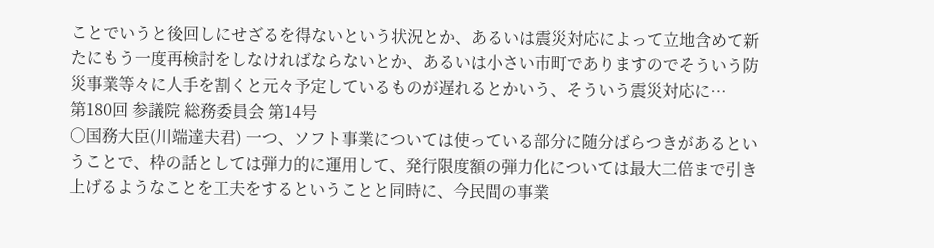ことでいうと後回しにせざるを得ないという状況とか、あるいは震災対応によって立地含めて新たにもう一度再検討をしなければならないとか、あるいは小さい市町でありますのでそういう防災事業等々に人手を割くと元々予定しているものが遅れるとかいう、そういう震災対応に…
第180回 参議院 総務委員会 第14号
○国務大臣(川端達夫君) 一つ、ソフト事業については使っている部分に随分ばらつきがあるということで、枠の話としては弾力的に運用して、発行限度額の弾力化については最大二倍まで引き上げるようなことを工夫をするということと同時に、今民間の事業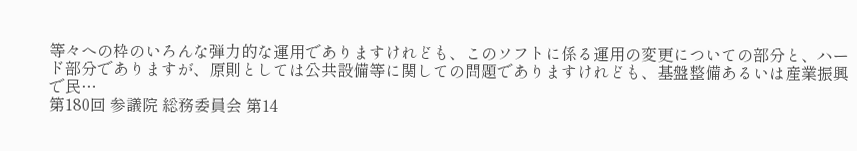等々への枠のいろんな弾力的な運用でありますけれども、このソフトに係る運用の変更についての部分と、ハード部分でありますが、原則としては公共設備等に関しての問題でありますけれども、基盤整備あるいは産業振興で民…
第180回 参議院 総務委員会 第14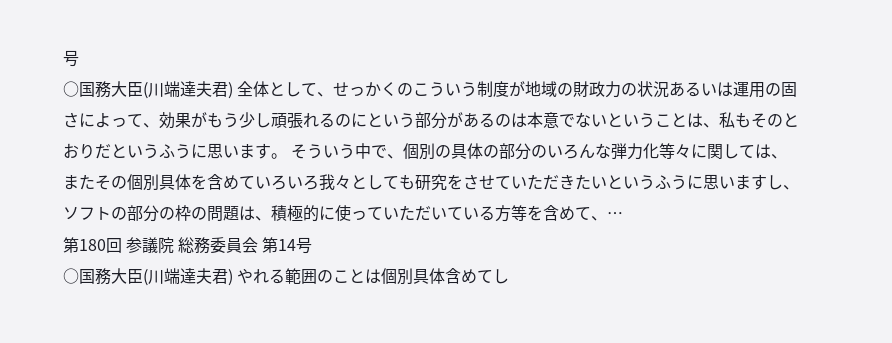号
○国務大臣(川端達夫君) 全体として、せっかくのこういう制度が地域の財政力の状況あるいは運用の固さによって、効果がもう少し頑張れるのにという部分があるのは本意でないということは、私もそのとおりだというふうに思います。 そういう中で、個別の具体の部分のいろんな弾力化等々に関しては、またその個別具体を含めていろいろ我々としても研究をさせていただきたいというふうに思いますし、ソフトの部分の枠の問題は、積極的に使っていただいている方等を含めて、…
第180回 参議院 総務委員会 第14号
○国務大臣(川端達夫君) やれる範囲のことは個別具体含めてし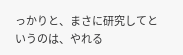っかりと、まさに研究してというのは、やれる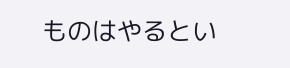ものはやるとい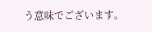う意味でございます。